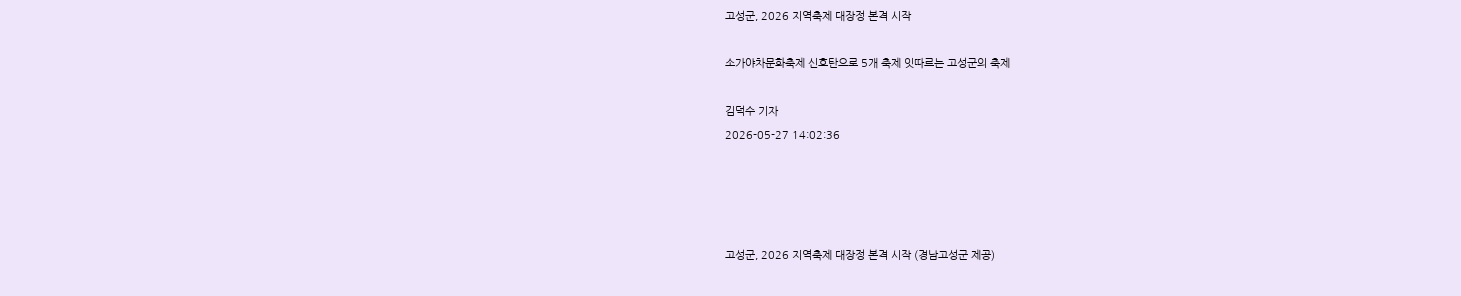고성군, 2026 지역축제 대장정 본격 시작

소가야차문화축제 신호탄으로 5개 축제 잇따르는 고성군의 축제

김덕수 기자
2026-05-27 14:02:36




고성군, 2026 지역축제 대장정 본격 시작 (경남고성군 제공)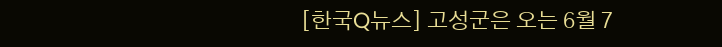[한국Q뉴스] 고성군은 오는 6월 7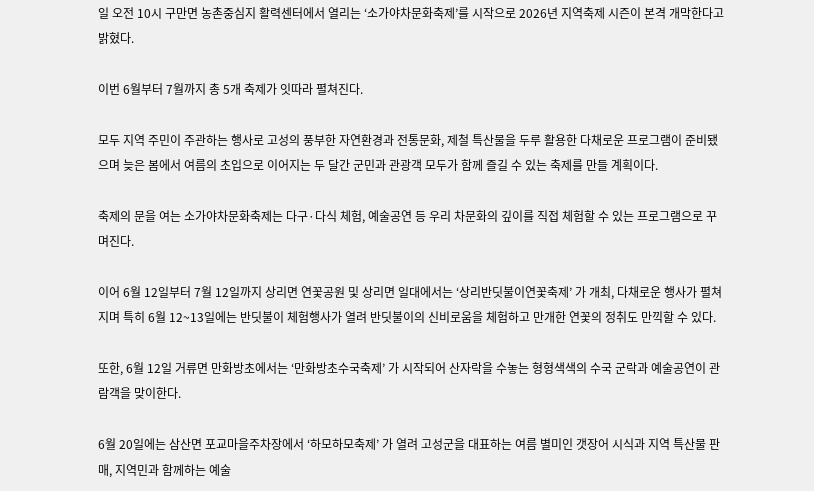일 오전 10시 구만면 농촌중심지 활력센터에서 열리는 ‘소가야차문화축제’를 시작으로 2026년 지역축제 시즌이 본격 개막한다고 밝혔다.

이번 6월부터 7월까지 총 5개 축제가 잇따라 펼쳐진다.

모두 지역 주민이 주관하는 행사로 고성의 풍부한 자연환경과 전통문화, 제철 특산물을 두루 활용한 다채로운 프로그램이 준비됐으며 늦은 봄에서 여름의 초입으로 이어지는 두 달간 군민과 관광객 모두가 함께 즐길 수 있는 축제를 만들 계획이다.

축제의 문을 여는 소가야차문화축제는 다구·다식 체험, 예술공연 등 우리 차문화의 깊이를 직접 체험할 수 있는 프로그램으로 꾸며진다.

이어 6월 12일부터 7월 12일까지 상리면 연꽃공원 및 상리면 일대에서는 ‘상리반딧불이연꽃축제’ 가 개최, 다채로운 행사가 펼쳐지며 특히 6월 12~13일에는 반딧불이 체험행사가 열려 반딧불이의 신비로움을 체험하고 만개한 연꽃의 정취도 만끽할 수 있다.

또한, 6월 12일 거류면 만화방초에서는 ‘만화방초수국축제’ 가 시작되어 산자락을 수놓는 형형색색의 수국 군락과 예술공연이 관람객을 맞이한다.

6월 20일에는 삼산면 포교마을주차장에서 ‘하모하모축제’ 가 열려 고성군을 대표하는 여름 별미인 갯장어 시식과 지역 특산물 판매, 지역민과 함께하는 예술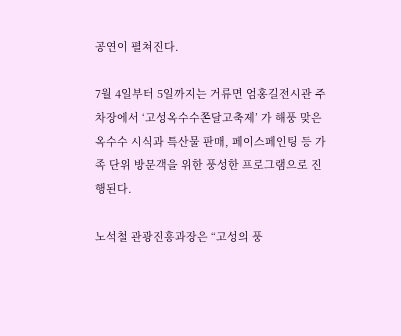공연이 펼쳐진다.

7월 4일부터 5일까지는 거류면 엄홍길전시관 주차장에서 ‘고성옥수수쫀달고축제’ 가 해풍 맞은 옥수수 시식과 특산물 판매, 페이스페인팅 등 가족 단위 방문객을 위한 풍성한 프로그램으로 진행된다.

노석철 관광진흥과장은 “고성의 풍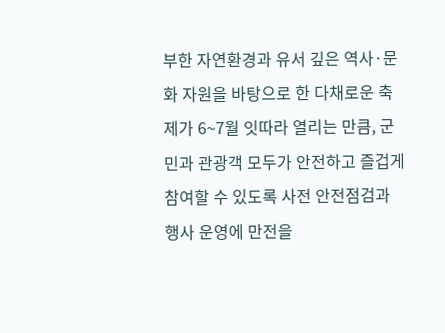부한 자연환경과 유서 깊은 역사·문화 자원을 바탕으로 한 다채로운 축제가 6~7월 잇따라 열리는 만큼, 군민과 관광객 모두가 안전하고 즐겁게 참여할 수 있도록 사전 안전점검과 행사 운영에 만전을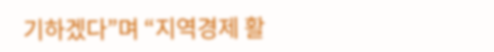기하겠다”며 “지역경제 활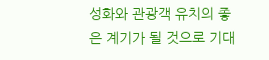성화와 관광객 유치의 좋은 계기가 될 것으로 기대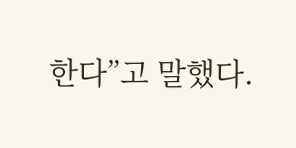한다”고 말했다.